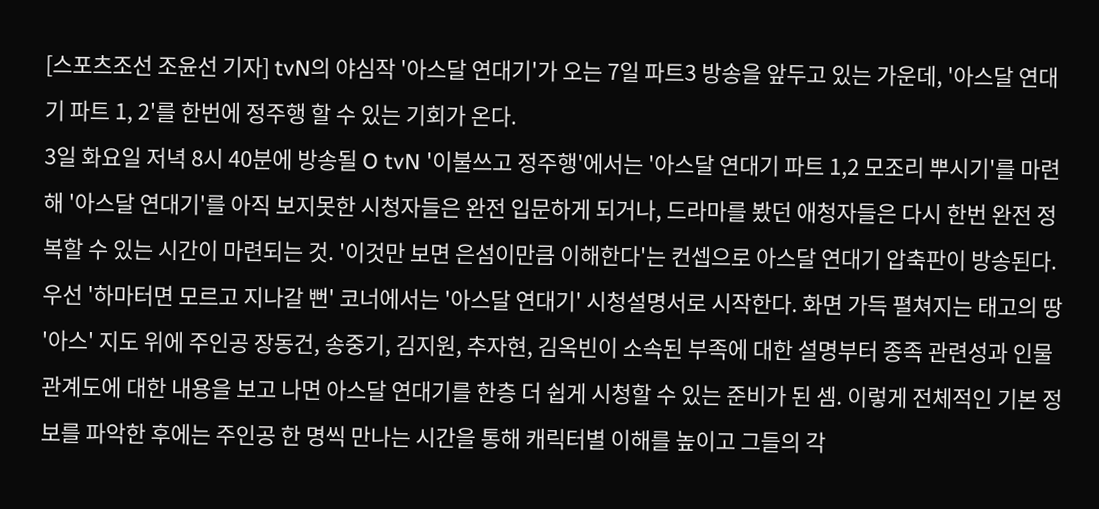[스포츠조선 조윤선 기자] tvN의 야심작 '아스달 연대기'가 오는 7일 파트3 방송을 앞두고 있는 가운데, '아스달 연대기 파트 1, 2'를 한번에 정주행 할 수 있는 기회가 온다.
3일 화요일 저녁 8시 40분에 방송될 O tvN '이불쓰고 정주행'에서는 '아스달 연대기 파트 1,2 모조리 뿌시기'를 마련해 '아스달 연대기'를 아직 보지못한 시청자들은 완전 입문하게 되거나, 드라마를 봤던 애청자들은 다시 한번 완전 정복할 수 있는 시간이 마련되는 것. '이것만 보면 은섬이만큼 이해한다'는 컨셉으로 아스달 연대기 압축판이 방송된다.
우선 '하마터면 모르고 지나갈 뻔' 코너에서는 '아스달 연대기' 시청설명서로 시작한다. 화면 가득 펼쳐지는 태고의 땅 '아스' 지도 위에 주인공 장동건, 송중기, 김지원, 추자현, 김옥빈이 소속된 부족에 대한 설명부터 종족 관련성과 인물관계도에 대한 내용을 보고 나면 아스달 연대기를 한층 더 쉽게 시청할 수 있는 준비가 된 셈. 이렇게 전체적인 기본 정보를 파악한 후에는 주인공 한 명씩 만나는 시간을 통해 캐릭터별 이해를 높이고 그들의 각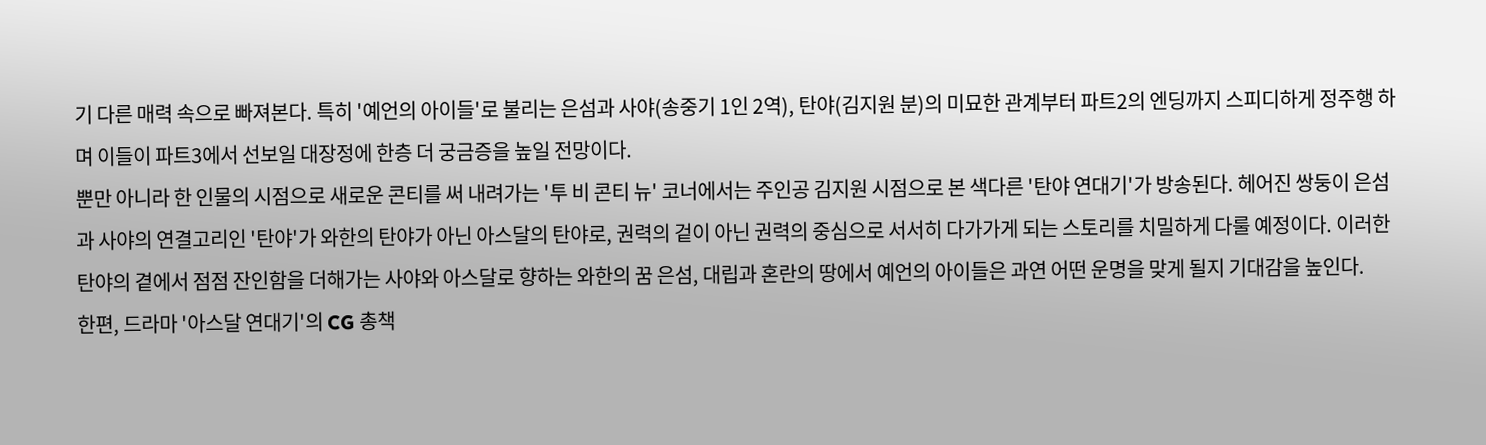기 다른 매력 속으로 빠져본다. 특히 '예언의 아이들'로 불리는 은섬과 사야(송중기 1인 2역), 탄야(김지원 분)의 미묘한 관계부터 파트2의 엔딩까지 스피디하게 정주행 하며 이들이 파트3에서 선보일 대장정에 한층 더 궁금증을 높일 전망이다.
뿐만 아니라 한 인물의 시점으로 새로운 콘티를 써 내려가는 '투 비 콘티 뉴' 코너에서는 주인공 김지원 시점으로 본 색다른 '탄야 연대기'가 방송된다. 헤어진 쌍둥이 은섬과 사야의 연결고리인 '탄야'가 와한의 탄야가 아닌 아스달의 탄야로, 권력의 겉이 아닌 권력의 중심으로 서서히 다가가게 되는 스토리를 치밀하게 다룰 예정이다. 이러한 탄야의 곁에서 점점 잔인함을 더해가는 사야와 아스달로 향하는 와한의 꿈 은섬, 대립과 혼란의 땅에서 예언의 아이들은 과연 어떤 운명을 맞게 될지 기대감을 높인다.
한편, 드라마 '아스달 연대기'의 CG 총책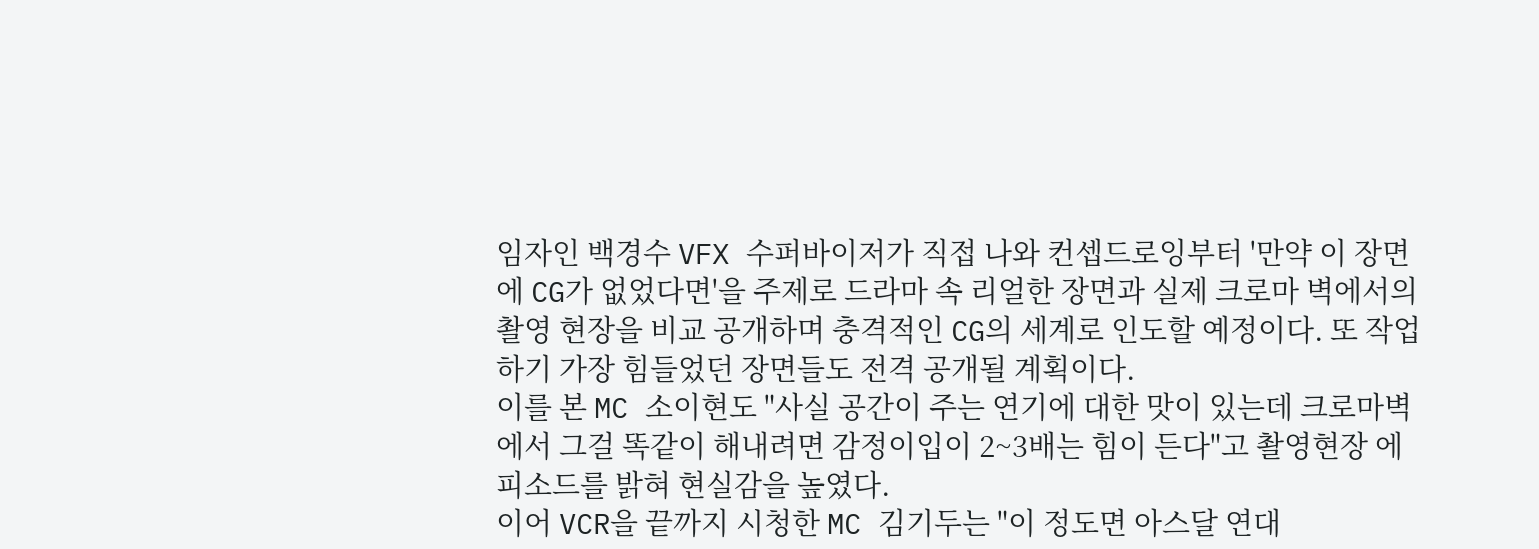임자인 백경수 VFX 수퍼바이저가 직접 나와 컨셉드로잉부터 '만약 이 장면에 CG가 없었다면'을 주제로 드라마 속 리얼한 장면과 실제 크로마 벽에서의 촬영 현장을 비교 공개하며 충격적인 CG의 세계로 인도할 예정이다. 또 작업하기 가장 힘들었던 장면들도 전격 공개될 계획이다.
이를 본 MC 소이현도 "사실 공간이 주는 연기에 대한 맛이 있는데 크로마벽에서 그걸 똑같이 해내려면 감정이입이 2~3배는 힘이 든다"고 촬영현장 에피소드를 밝혀 현실감을 높였다.
이어 VCR을 끝까지 시청한 MC 김기두는 "이 정도면 아스달 연대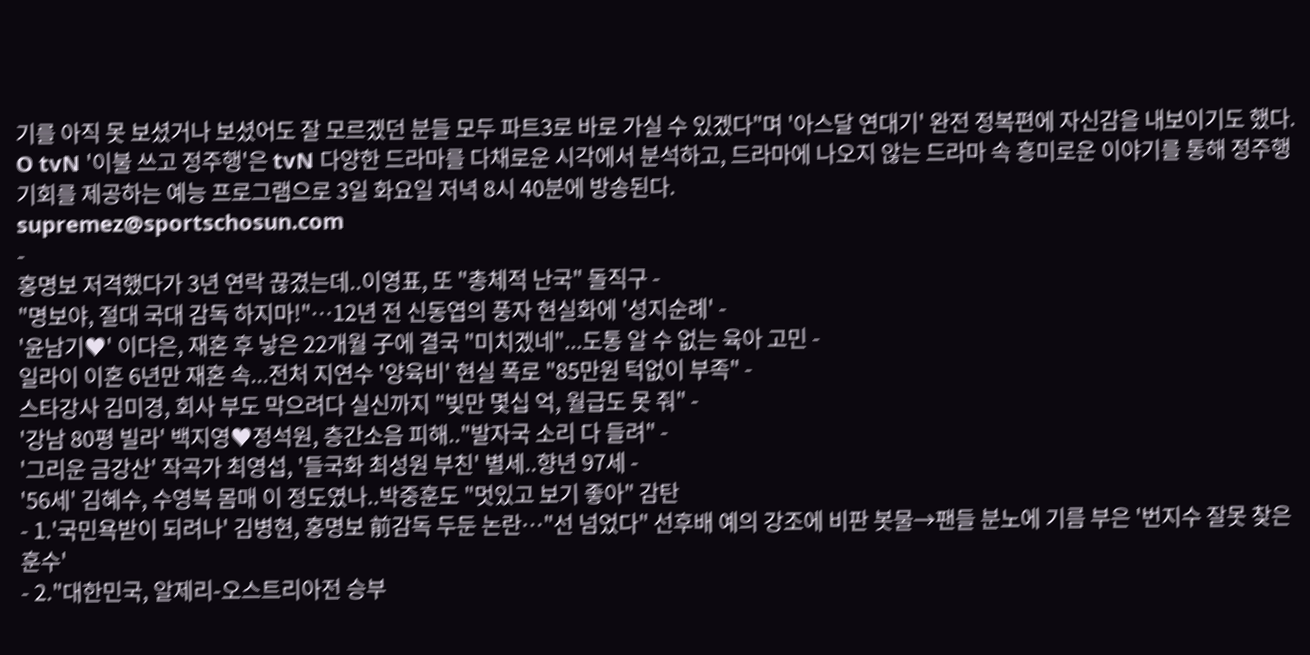기를 아직 못 보셨거나 보셨어도 잘 모르겠던 분들 모두 파트3로 바로 가실 수 있겠다"며 '아스달 연대기' 완전 정복편에 자신감을 내보이기도 했다.
O tvN '이불 쓰고 정주행'은 tvN 다양한 드라마를 다채로운 시각에서 분석하고, 드라마에 나오지 않는 드라마 속 흥미로운 이야기를 통해 정주행 기회를 제공하는 예능 프로그램으로 3일 화요일 저녁 8시 40분에 방송된다.
supremez@sportschosun.com
-
홍명보 저격했다가 3년 연락 끊겼는데..이영표, 또 "총체적 난국" 돌직구 -
"명보야, 절대 국대 감독 하지마!"…12년 전 신동엽의 풍자 현실화에 '성지순례' -
'윤남기♥' 이다은, 재혼 후 낳은 22개월 子에 결국 "미치겠네"...도통 알 수 없는 육아 고민 -
일라이 이혼 6년만 재혼 속...전처 지연수 '양육비' 현실 폭로 "85만원 턱없이 부족" -
스타강사 김미경, 회사 부도 막으려다 실신까지 "빚만 몇십 억, 월급도 못 줘" -
'강남 80평 빌라' 백지영♥정석원, 층간소음 피해.."발자국 소리 다 들려" -
'그리운 금강산' 작곡가 최영섭, '들국화 최성원 부친' 별세..향년 97세 -
'56세' 김혜수, 수영복 몸매 이 정도였나..박중훈도 "멋있고 보기 좋아" 감탄
- 1.'국민욕받이 되려나' 김병현, 홍명보 前감독 두둔 논란…"선 넘었다" 선후배 예의 강조에 비판 봇물→팬들 분노에 기름 부은 '번지수 잘못 찾은 훈수'
- 2."대한민국, 알제리-오스트리아전 승부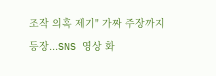조작 의혹 제기" 가짜 주장까지 등장...SNS 영상 화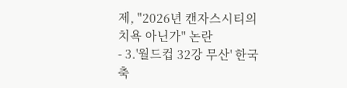제, "2026년 캔자스시티의 치욕 아닌가" 논란
- 3.'월드컵 32강 무산' 한국 축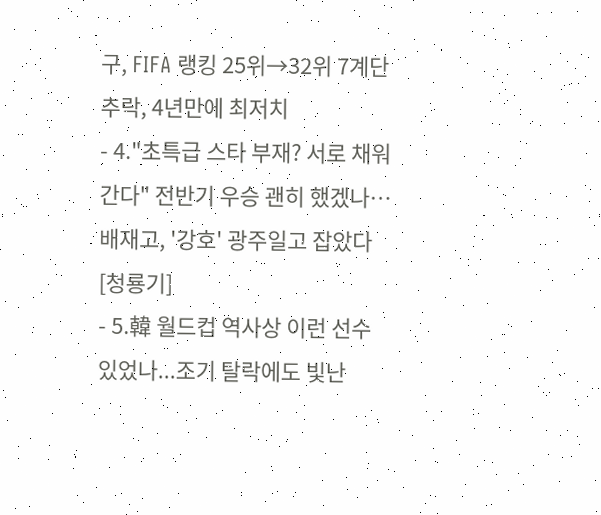구, FIFA 랭킹 25위→32위 7계단 추락, 4년만에 최저치
- 4."초특급 스타 부재? 서로 채워간다" 전반기 우승 괜히 했겠나…배재고, '강호' 광주일고 잡았다 [청룡기]
- 5.韓 월드컵 역사상 이런 선수 있었나...조기 탈락에도 빛난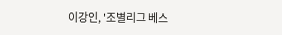이강인, '조별리그 베스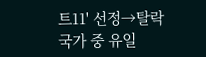트11' 선정→탈락 국가 중 유일